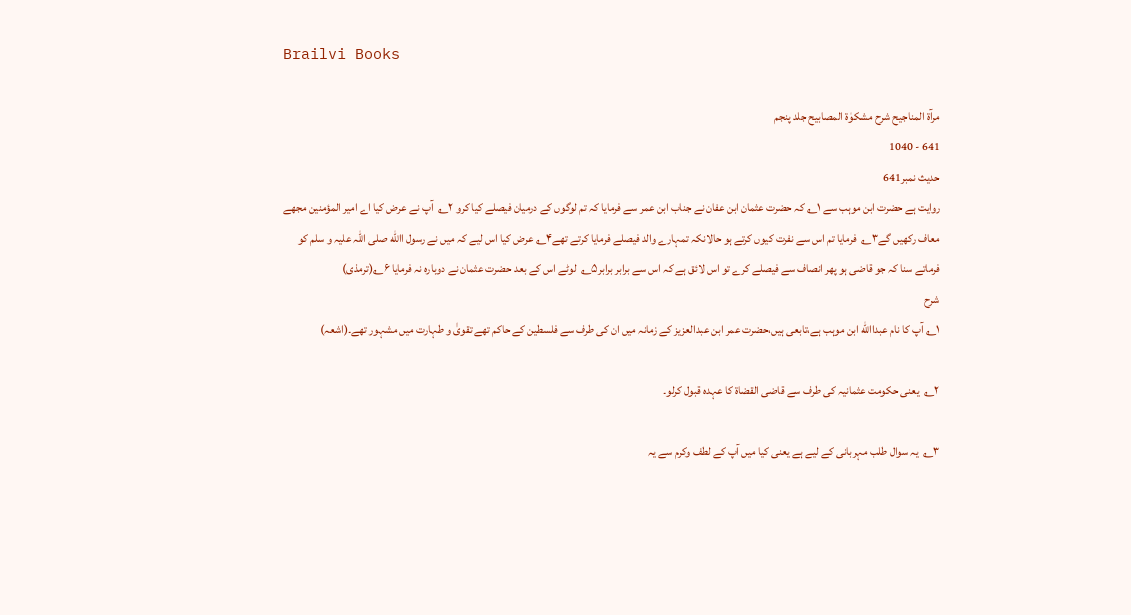Brailvi Books

مرآۃ المناجیح شرح مشکوٰۃ المصابیح جلد پنجم
641 - 1040
حدیث نمبر641
روایت ہے حضرت ابن موہب سے ۱؎ کہ حضرت عثمان ابن عفان نے جناب ابن عمر سے فرمایا کہ تم لوگوں کے درمیان فیصلے کیا کرو ۲؎  آپ نے عرض کیا اے امیر المؤمنین مجھے معاف رکھیں گے۳؎  فرمایا تم اس سے نفرت کیوں کرتے ہو حالانکہ تمہارے والد فیصلے فرمایا کرتے تھے۴؎ عرض کیا اس لیے کہ میں نے رسول االله صلی اللہ علیہ و سلم کو فرماتے سنا کہ جو قاضی ہو پھر انصاف سے فیصلے کرے تو اس لائق ہے کہ اس سے برابر برابر۵؎  لوٹے اس کے بعد حضرت عثمان نے دوبارہ نہ فرمایا ۶؎(ترمذی)
شرح
۱؎ آپ کا نام عبداالله ابن موہب ہے،تابعی ہیں،حضرت عمر ابن عبدالعزیز کے زمانہ میں ان کی طرف سے فلسطین کے حاکم تھے تقویٰ و طہارت میں مشہور تھے۔(اشعہ)

۲؎  یعنی حکومت عثمانیہ کی طرف سے قاضی القضاۃ کا عہدہ قبول کرلو۔

۳؎  یہ سوال طلب مہربانی کے لیے ہے یعنی کیا میں آپ کے لطف وکرم سے یہ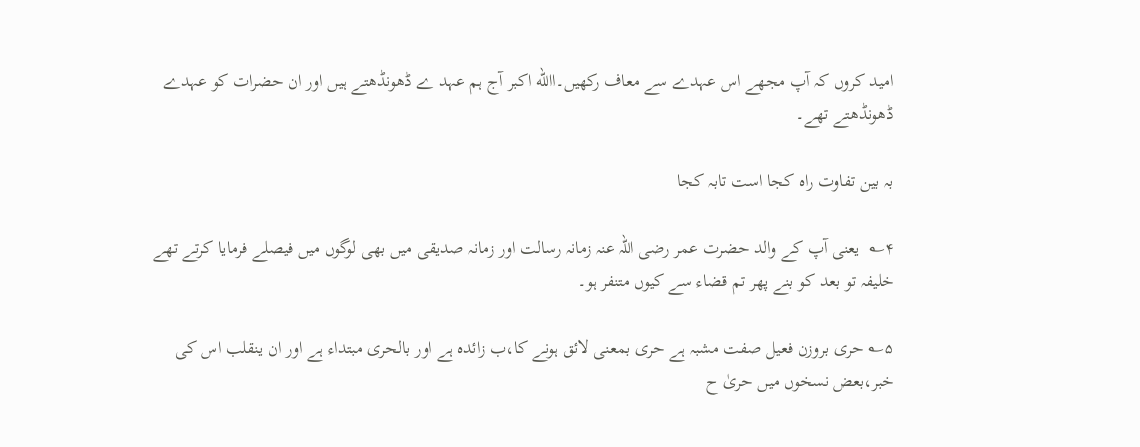امید کروں کہ آپ مجھے اس عہدے سے معاف رکھیں۔االله اکبر آج ہم عہد ے ڈھونڈھتے ہیں اور ان حضرات کو عہدے ڈھونڈھتے تھے۔

بہ بین تفاوت راہ کجا است تابہ کجا

۴؎  یعنی آپ کے والد حضرت عمر رضی اللہ عنہ زمانہ رسالت اور زمانہ صدیقی میں بھی لوگوں میں فیصلے فرمایا کرتے تھے خلیفہ تو بعد کو بنے پھر تم قضاء سے کیوں متنفر ہو۔

۵؎ حری بروزن فعیل صفت مشبہ ہے حری بمعنی لائق ہونے کا،ب زائدہ ہے اور بالحری مبتداء ہے اور ان ینقلب اس کی خبر،بعض نسخوں میں حریٰ ح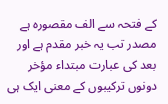کے فتحہ سے الف مقصورہ ہے مصدر تب یہ خبر مقدم ہے اور بعد کی عبارت مبتداء مؤخر دونوں ترکیبوں کے معنی ایک ہی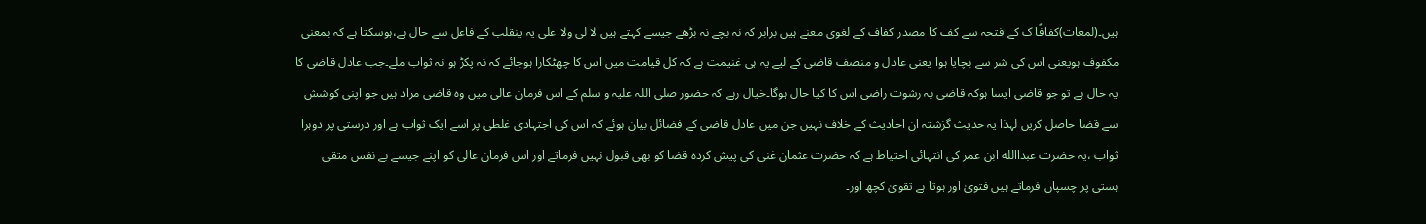ہیں۔(لمعات)کفافًا ک کے فتحہ سے کف کا مصدر کفاف کے لغوی معنے ہیں برابر کہ نہ بچے نہ بڑھے جیسے کہتے ہیں لا لی ولا علی یہ ینقلب کے فاعل سے حال ہے،ہوسکتا ہے کہ بمعنی مکفوف ہویعنی اس کی شر سے بچایا ہوا یعنی عادل و منصف قاضی کے لیے یہ ہی غنیمت ہے کہ کل قیامت میں اس کا چھٹکارا ہوجائے کہ نہ پکڑ ہو نہ ثواب ملے۔جب عادل قاضی کا یہ حال ہے تو جو قاضی ایسا ہوکہ قاضی بہ رشوت راضی اس کا کیا حال ہوگا۔خیال رہے کہ حضور صلی اللہ علیہ و سلم کے اس فرمان عالی میں وہ قاضی مراد ہیں جو اپنی کوشش سے قضا حاصل کریں لہذا یہ حدیث گزشتہ ان احادیث کے خلاف نہیں جن میں عادل قاضی کے فضائل بیان ہوئے کہ اس کی اجتہادی غلطی پر اسے ایک ثواب ہے اور درستی پر دوہرا ثواب ،یہ حضرت عبداالله ابن عمر کی انتہائی احتیاط ہے کہ حضرت عثمان غنی کی پیش کردہ قضا کو بھی قبول نہیں فرماتے اور اس فرمان عالی کو اپنے جیسے بے نفس متقی ہستی پر چسپاں فرماتے ہیں فتویٰ اور ہوتا ہے تقویٰ کچھ اور۔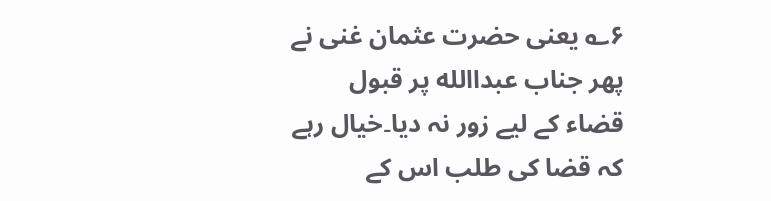۶؎ یعنی حضرت عثمان غنی نے پھر جناب عبداالله پر قبول قضاء کے لیے زور نہ دیا۔خیال رہے کہ قضا کی طلب اس کے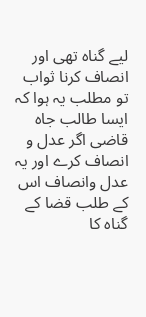لیے گناہ تھی اور انصاف کرنا ثواب تو مطلب یہ ہوا کہ ایسا طالب جاہ قاضی اگر عدل و انصاف کرے اور یہ عدل وانصاف اس کے طلب قضا کے گناہ کا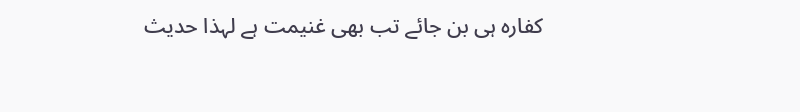کفارہ ہی بن جائے تب بھی غنیمت ہے لہذا حدیث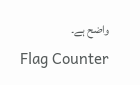واضح ہے۔
Flag Counter